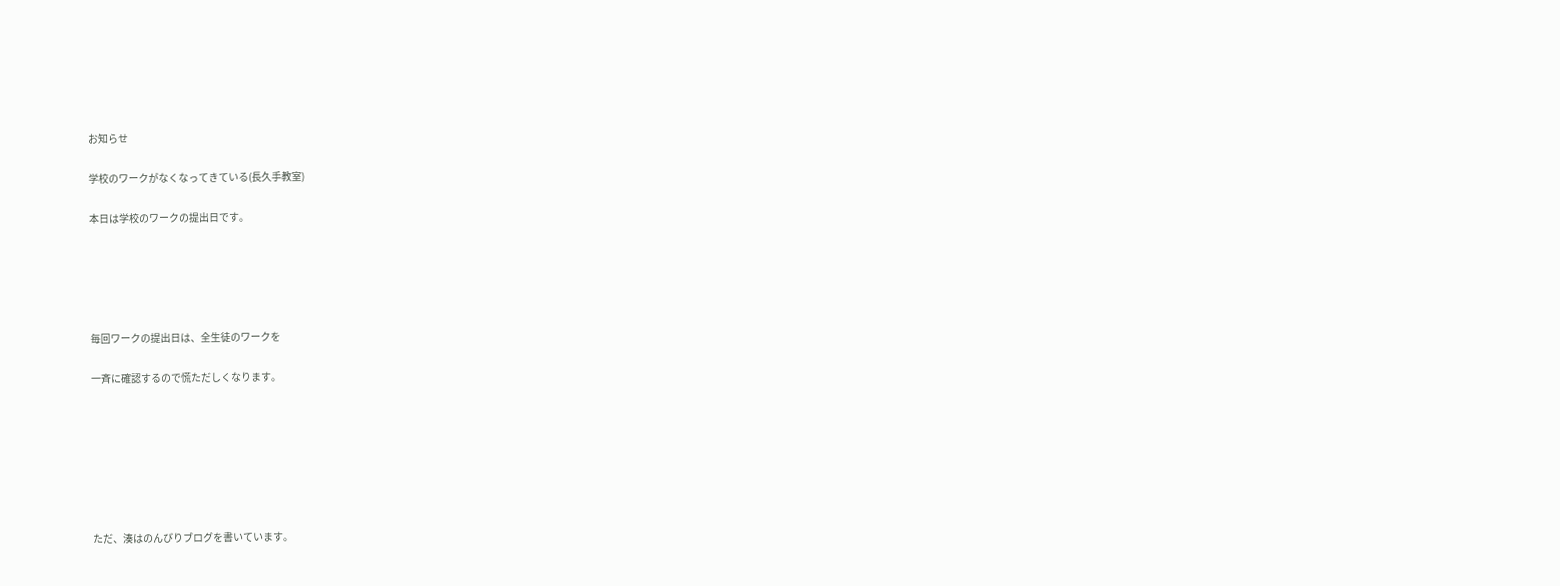お知らせ

学校のワークがなくなってきている(長久手教室)

本日は学校のワークの提出日です。





毎回ワークの提出日は、全生徒のワークを

一斉に確認するので慌ただしくなります。







ただ、湊はのんびりブログを書いています。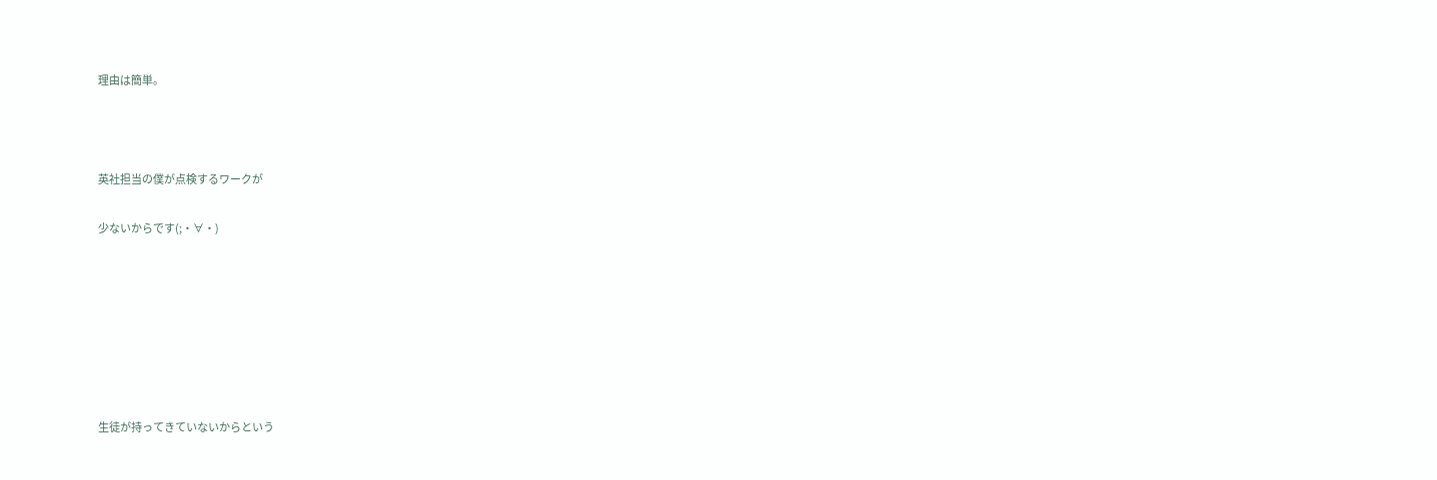理由は簡単。



英社担当の僕が点検するワークが

少ないからです(;・∀・)







生徒が持ってきていないからという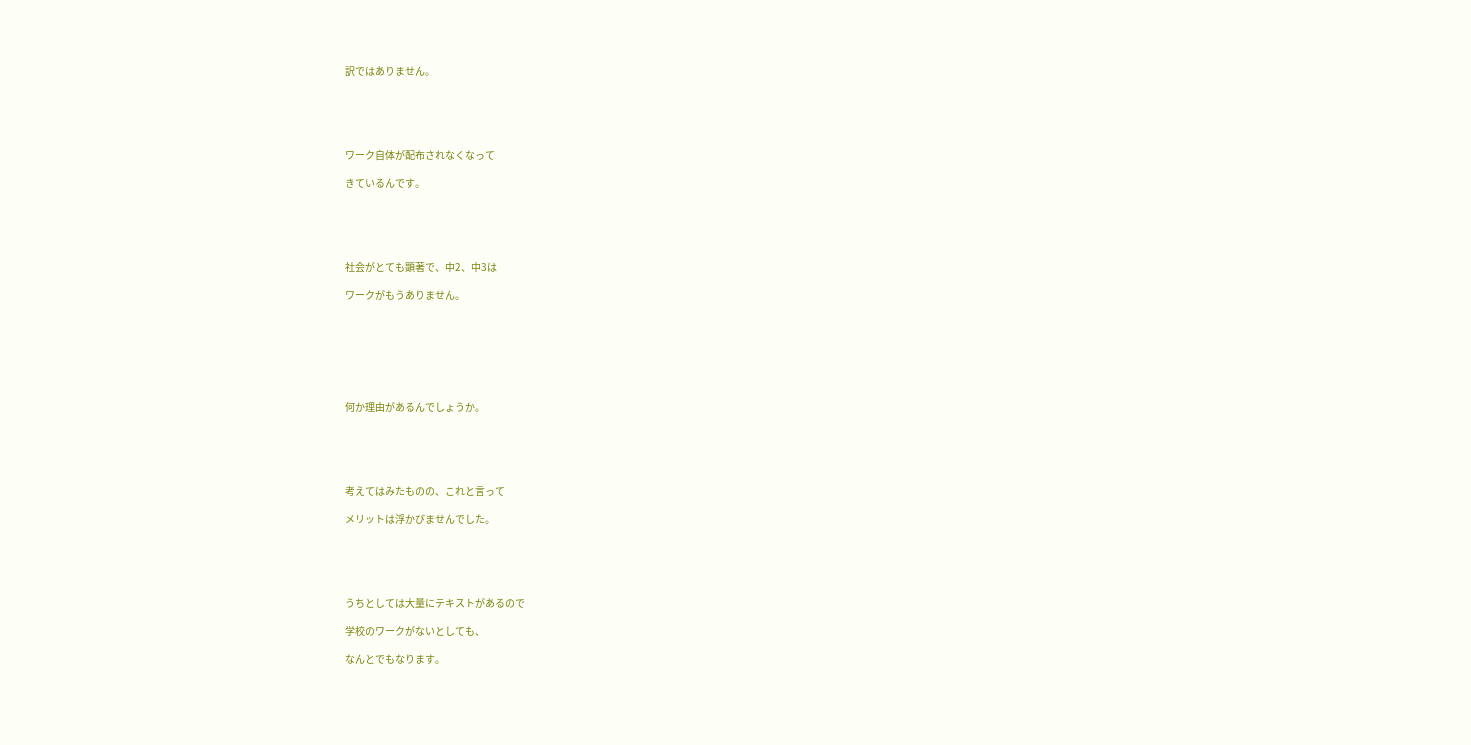訳ではありません。





ワーク自体が配布されなくなって

きているんです。





社会がとても顕著で、中2、中3は

ワークがもうありません。







何か理由があるんでしょうか。





考えてはみたものの、これと言って

メリットは浮かびませんでした。





うちとしては大量にテキストがあるので

学校のワークがないとしても、

なんとでもなります。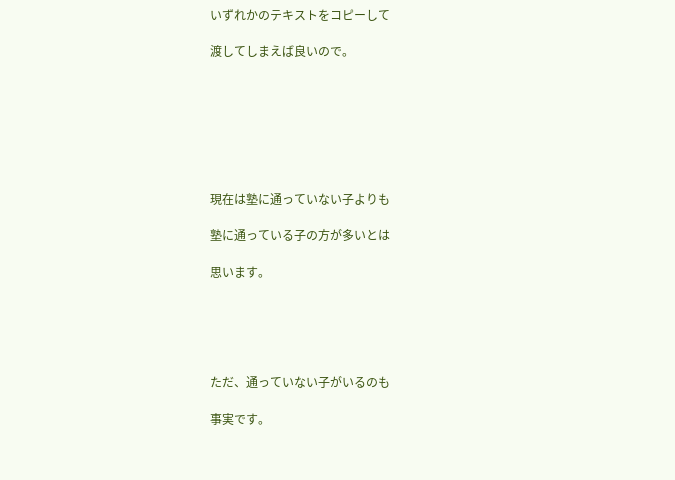いずれかのテキストをコピーして

渡してしまえば良いので。







現在は塾に通っていない子よりも

塾に通っている子の方が多いとは

思います。





ただ、通っていない子がいるのも

事実です。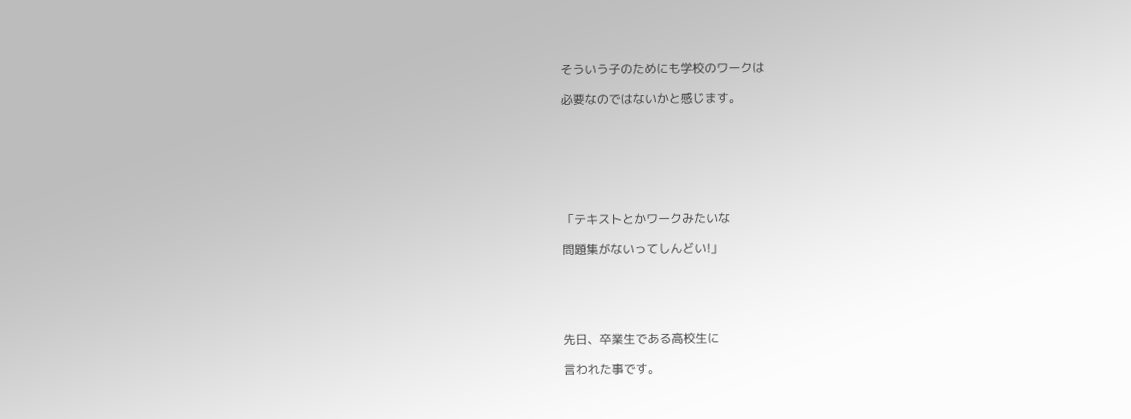そういう子のためにも学校のワークは

必要なのではないかと感じます。







「テキストとかワークみたいな

問題集がないってしんどい!」





先日、卒業生である高校生に

言われた事です。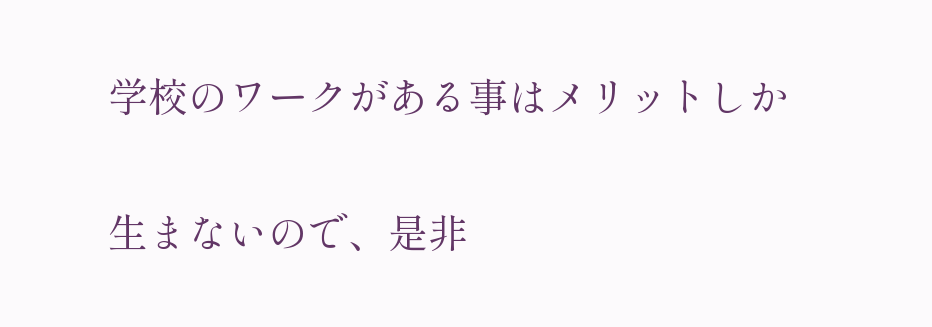学校のワークがある事はメリットしか

生まないので、是非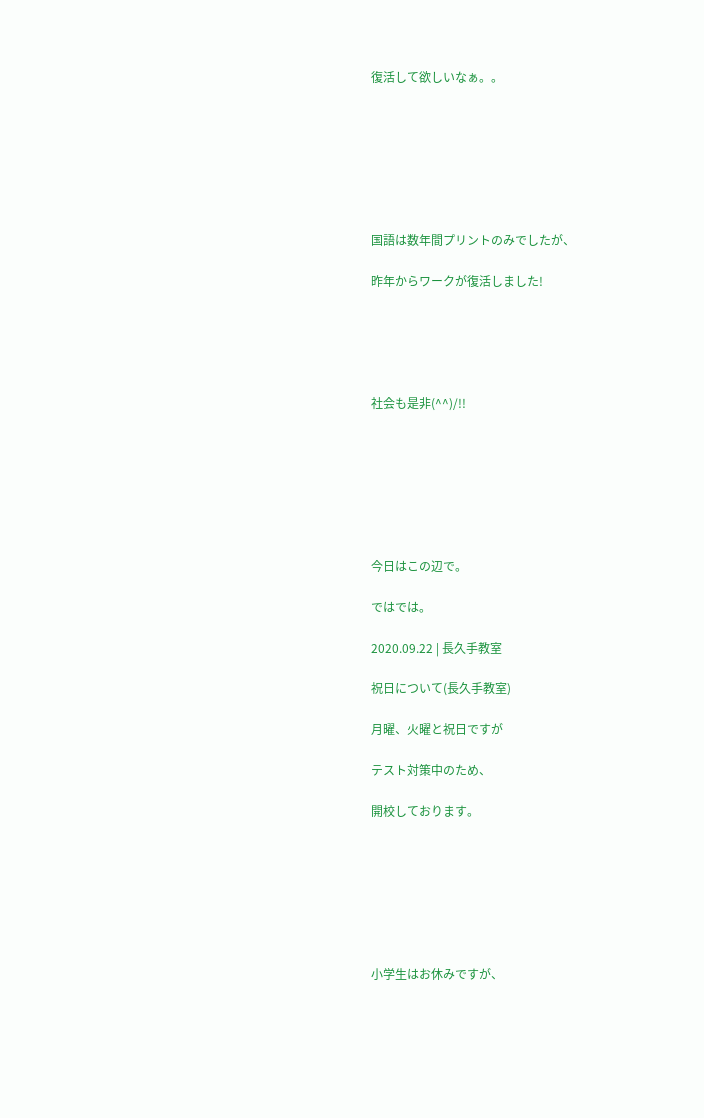復活して欲しいなぁ。。







国語は数年間プリントのみでしたが、

昨年からワークが復活しました!





社会も是非(^^)/!!







今日はこの辺で。

ではでは。

2020.09.22 | 長久手教室

祝日について(長久手教室)

月曜、火曜と祝日ですが

テスト対策中のため、

開校しております。







小学生はお休みですが、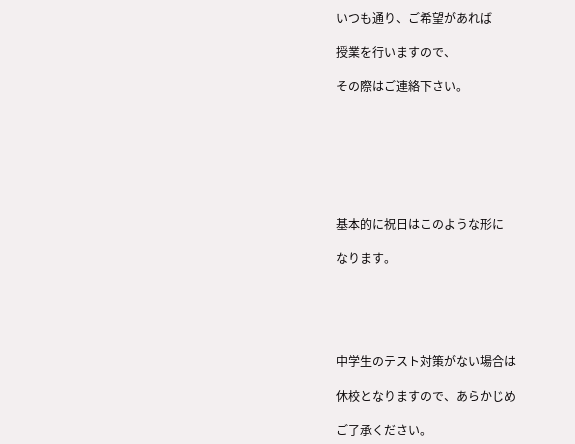いつも通り、ご希望があれば

授業を行いますので、

その際はご連絡下さい。







基本的に祝日はこのような形に

なります。





中学生のテスト対策がない場合は

休校となりますので、あらかじめ

ご了承ください。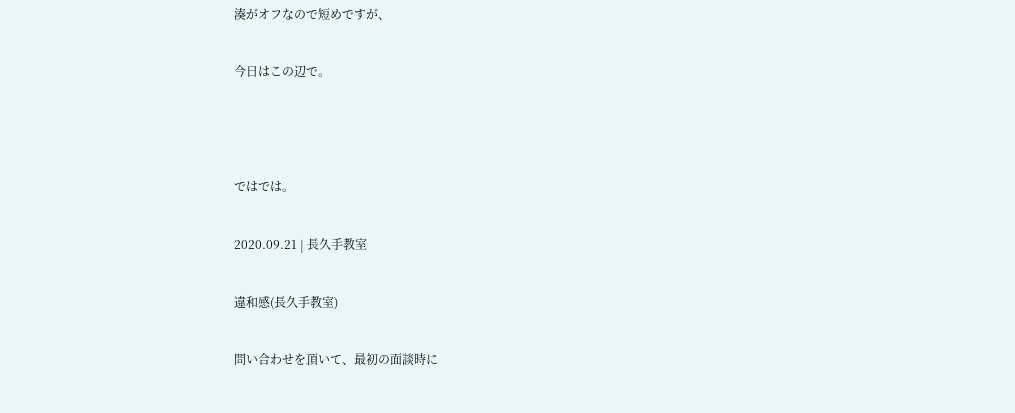湊がオフなので短めですが、

今日はこの辺で。



ではでは。

2020.09.21 | 長久手教室

違和感(長久手教室)

問い合わせを頂いて、最初の面談時に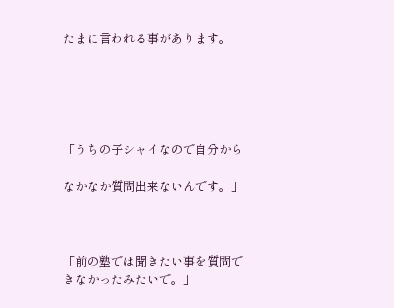たまに言われる事があります。





「うちの子シャイなので自分から

なかなか質問出来ないんです。」



「前の塾では聞きたい事を質問できなかったみたいで。」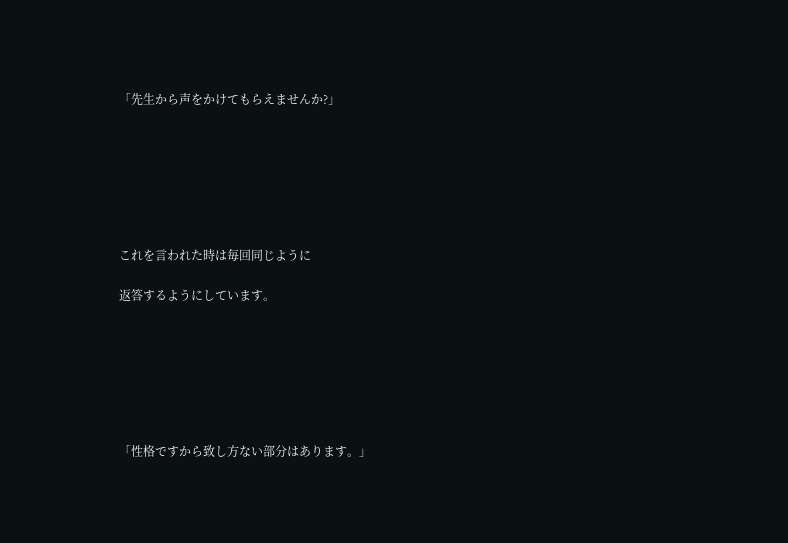「先生から声をかけてもらえませんか?」







これを言われた時は毎回同じように

返答するようにしています。







「性格ですから致し方ない部分はあります。」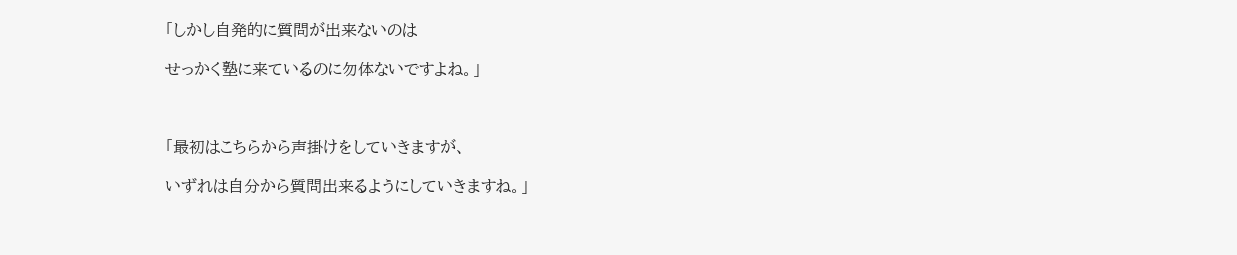「しかし自発的に質問が出来ないのは

せっかく塾に来ているのに勿体ないですよね。」



「最初はこちらから声掛けをしていきますが、

いずれは自分から質問出来るようにしていきますね。」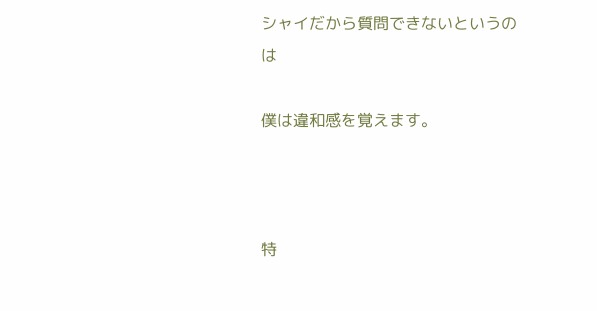シャイだから質問できないというのは

僕は違和感を覚えます。



特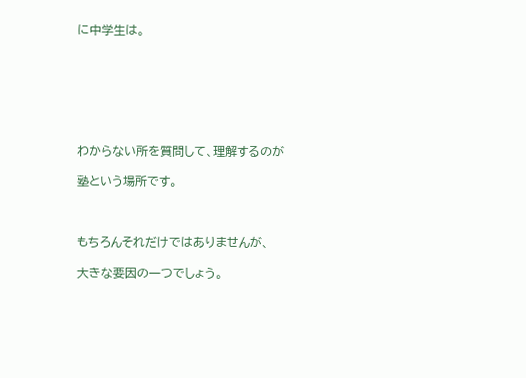に中学生は。







わからない所を質問して、理解するのが

塾という場所です。



もちろんそれだけではありませんが、

大きな要因の一つでしょう。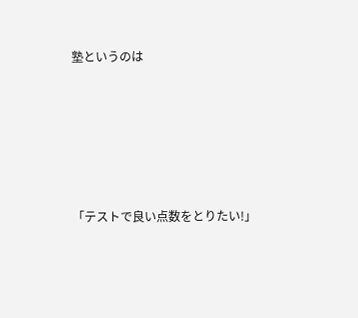塾というのは





「テストで良い点数をとりたい!」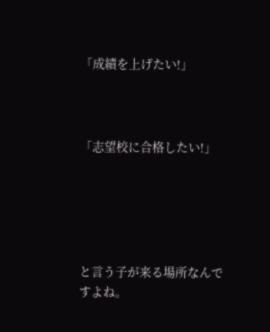「成績を上げたい!」



「志望校に合格したい!」





と言う子が来る場所なんですよね。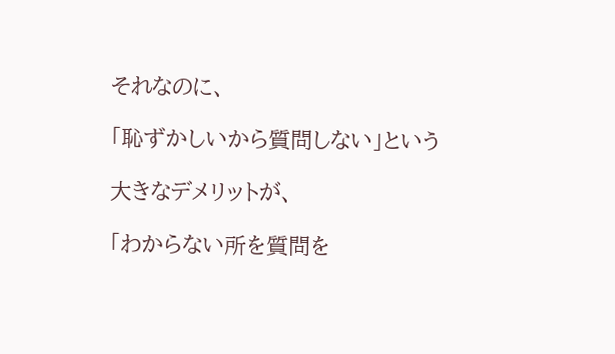それなのに、

「恥ずかしいから質問しない」という

大きなデメリットが、

「わからない所を質問を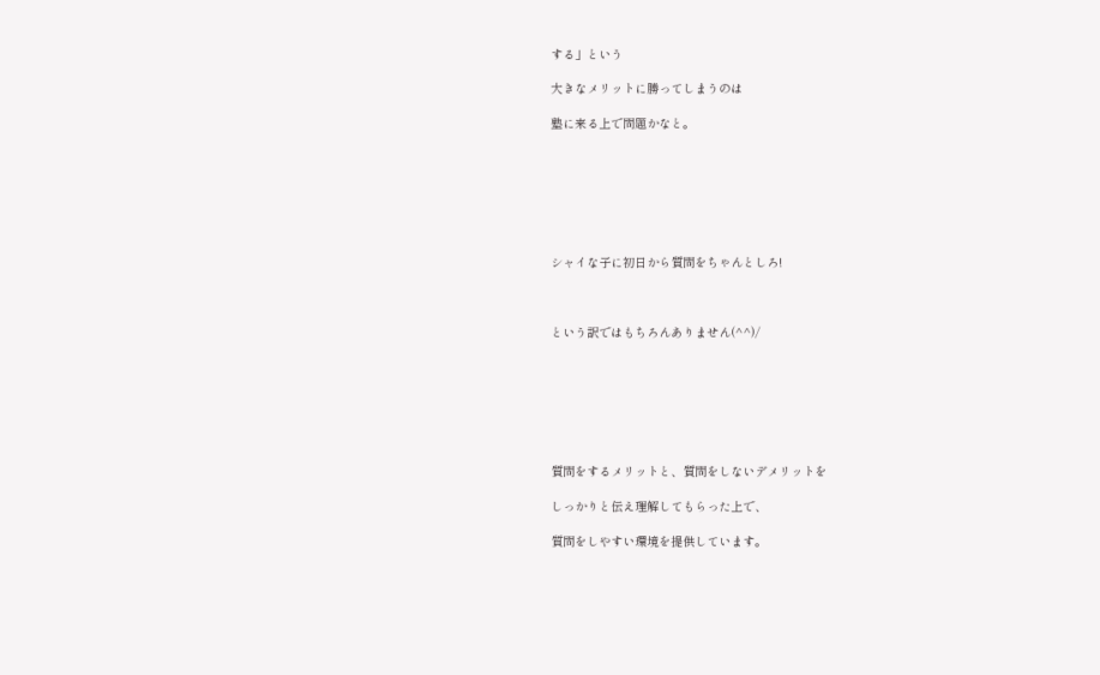する」という

大きなメリットに勝ってしまうのは

塾に来る上で問題かなと。







シャイな子に初日から質問をちゃんとしろ!



という訳ではもちろんありません(^^)/







質問をするメリットと、質問をしないデメリットを

しっかりと伝え理解してもらった上で、

質問をしやすい環境を提供しています。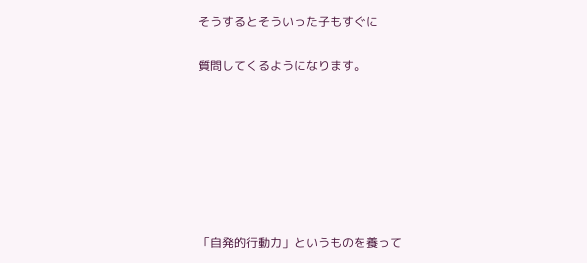そうするとそういった子もすぐに

質問してくるようになります。







「自発的行動力」というものを養って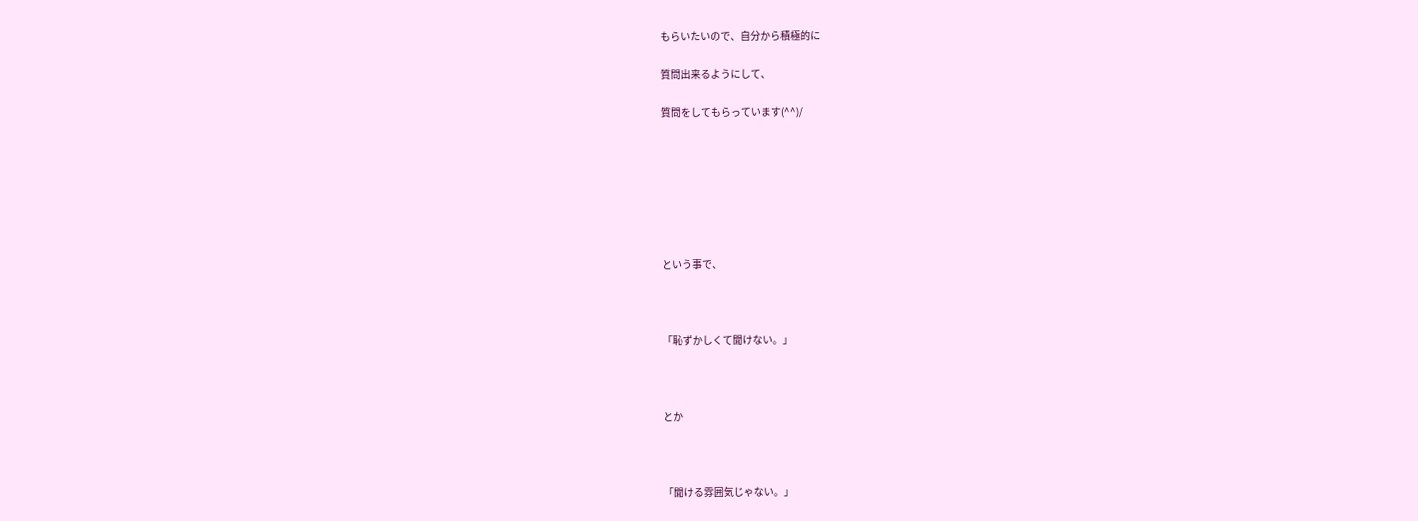もらいたいので、自分から積極的に

質問出来るようにして、

質問をしてもらっています(^^)/







という事で、



「恥ずかしくて聞けない。」



とか



「聞ける雰囲気じゃない。」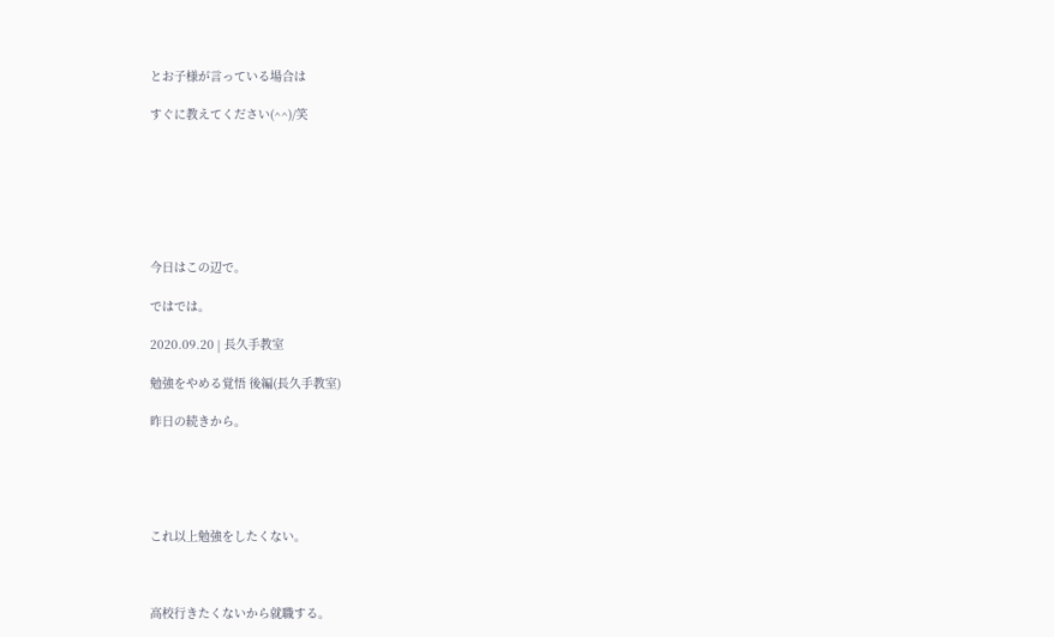とお子様が言っている場合は

すぐに教えてください(^^)/笑







今日はこの辺で。

ではでは。

2020.09.20 | 長久手教室

勉強をやめる覚悟 後編(長久手教室)

昨日の続きから。





これ以上勉強をしたくない。



高校行きたくないから就職する。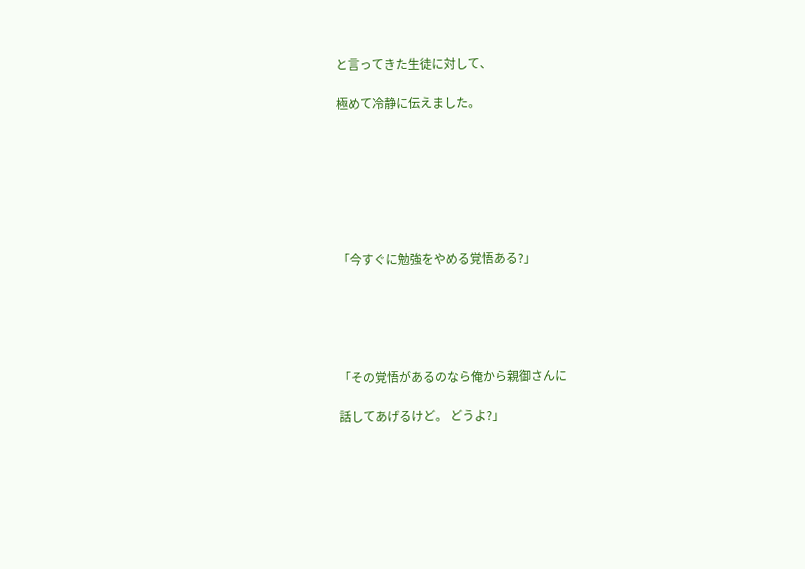と言ってきた生徒に対して、

極めて冷静に伝えました。







「今すぐに勉強をやめる覚悟ある?」





「その覚悟があるのなら俺から親御さんに

話してあげるけど。 どうよ?」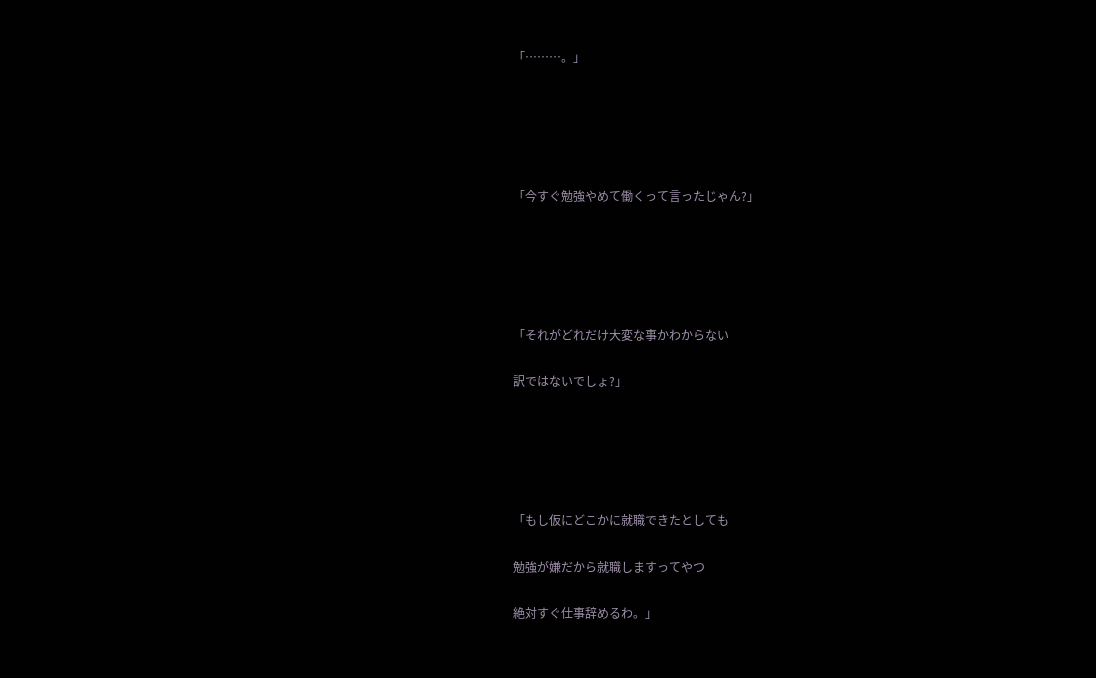「………。」





「今すぐ勉強やめて働くって言ったじゃん?」





「それがどれだけ大変な事かわからない

訳ではないでしょ?」





「もし仮にどこかに就職できたとしても

勉強が嫌だから就職しますってやつ

絶対すぐ仕事辞めるわ。」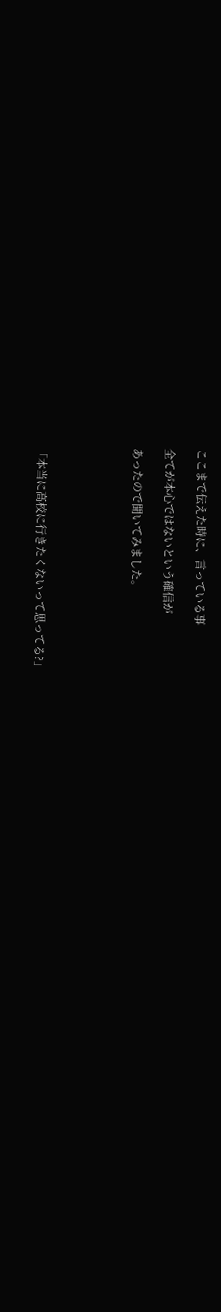ここまで伝えた時に、言っている事

全てが本心ではないという確信が

あったので聞いてみました。





「本当に高校に行きたくないって思ってる?」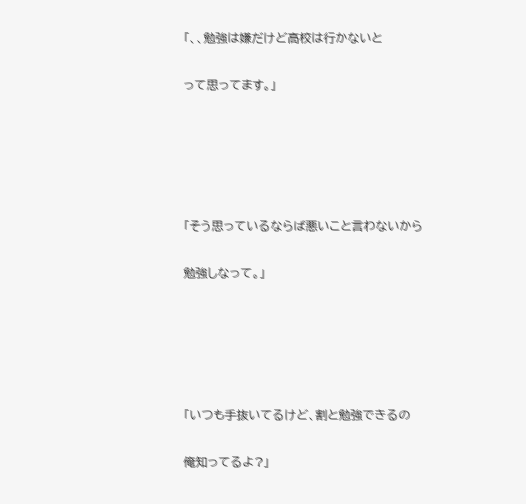「、、勉強は嫌だけど高校は行かないと

って思ってます。」





「そう思っているならば悪いこと言わないから

勉強しなって。」





「いつも手抜いてるけど、割と勉強できるの

俺知ってるよ?」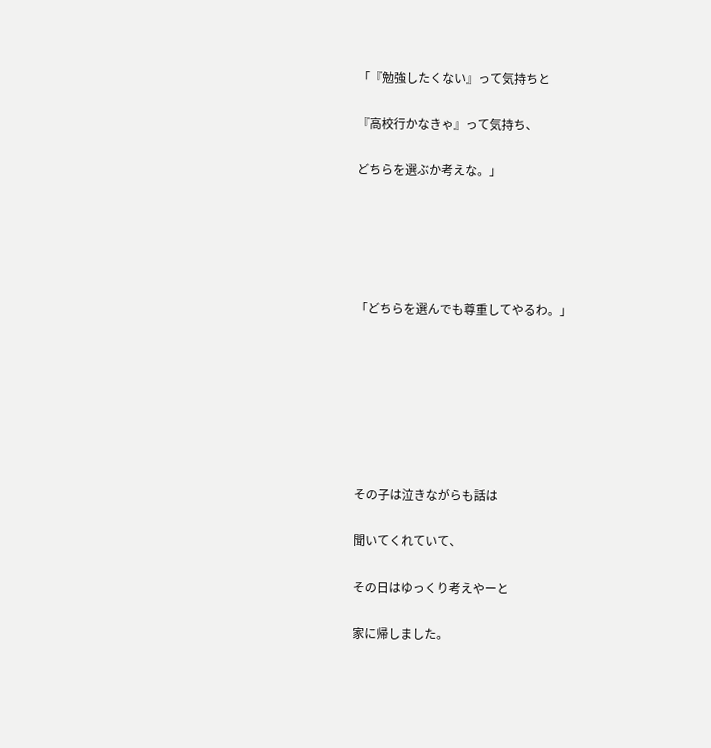「『勉強したくない』って気持ちと

『高校行かなきゃ』って気持ち、

どちらを選ぶか考えな。」





「どちらを選んでも尊重してやるわ。」







その子は泣きながらも話は

聞いてくれていて、

その日はゆっくり考えやーと

家に帰しました。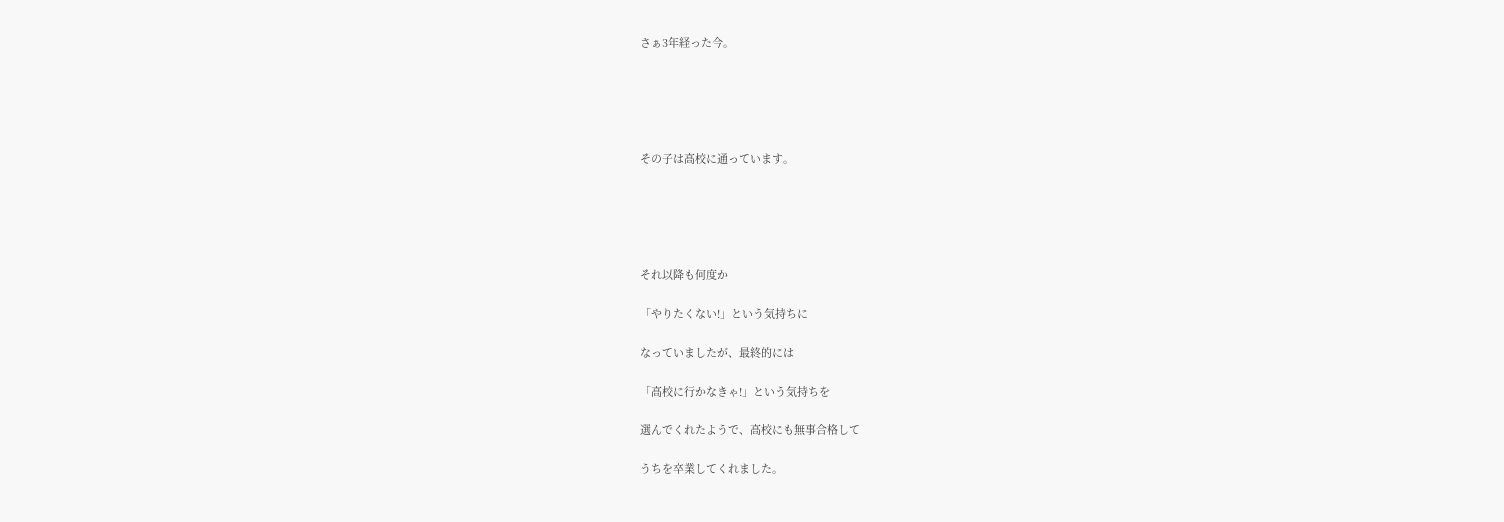さぁ3年経った今。





その子は高校に通っています。





それ以降も何度か

「やりたくない!」という気持ちに

なっていましたが、最終的には

「高校に行かなきゃ!」という気持ちを

選んでくれたようで、高校にも無事合格して

うちを卒業してくれました。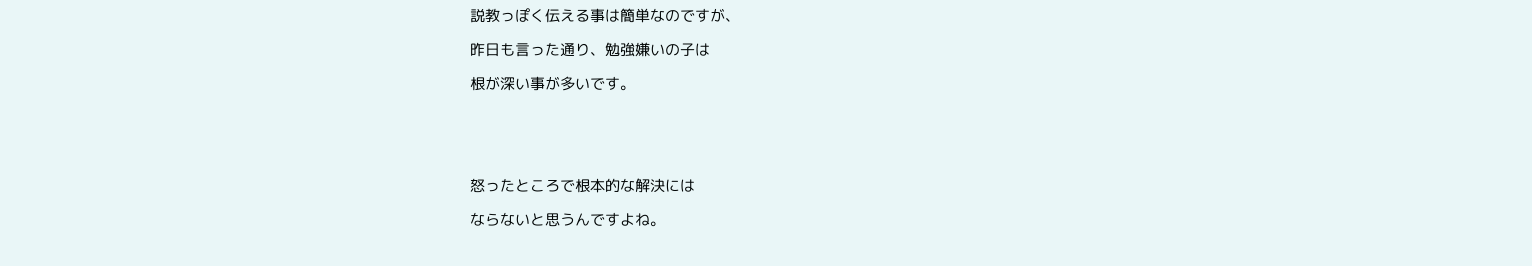説教っぽく伝える事は簡単なのですが、

昨日も言った通り、勉強嫌いの子は

根が深い事が多いです。





怒ったところで根本的な解決には

ならないと思うんですよね。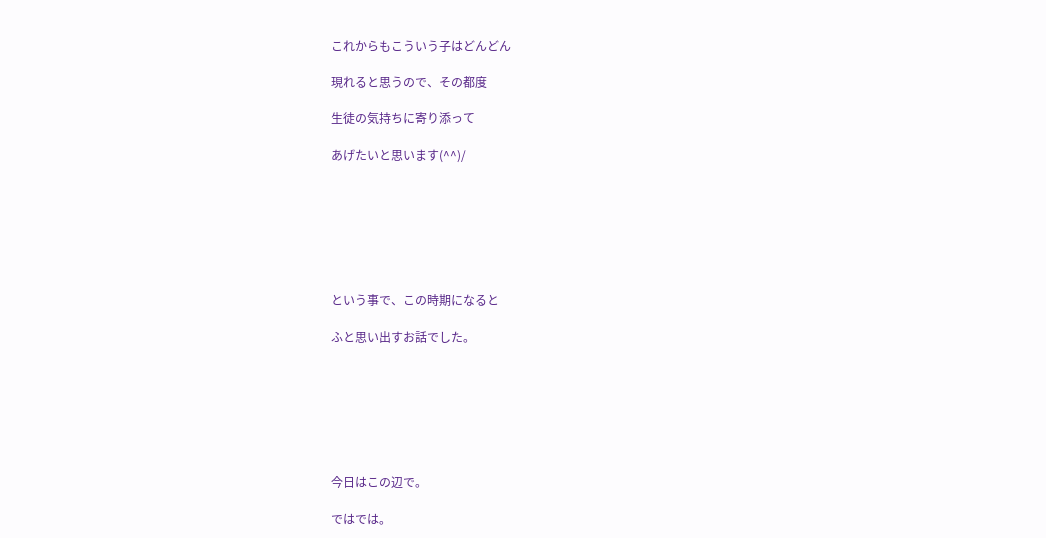これからもこういう子はどんどん

現れると思うので、その都度

生徒の気持ちに寄り添って

あげたいと思います(^^)/







という事で、この時期になると

ふと思い出すお話でした。







今日はこの辺で。

ではでは。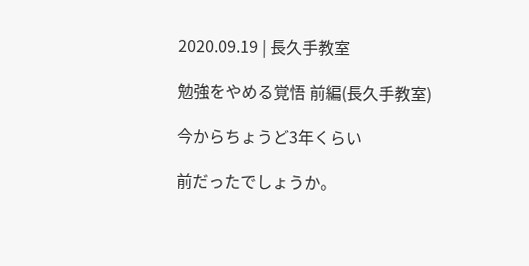2020.09.19 | 長久手教室

勉強をやめる覚悟 前編(長久手教室)

今からちょうど3年くらい

前だったでしょうか。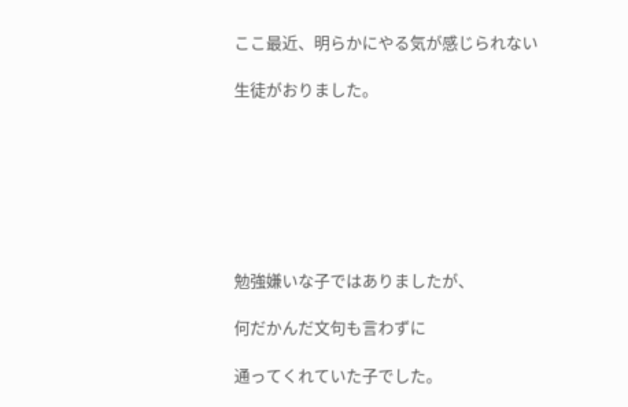ここ最近、明らかにやる気が感じられない

生徒がおりました。







勉強嫌いな子ではありましたが、

何だかんだ文句も言わずに

通ってくれていた子でした。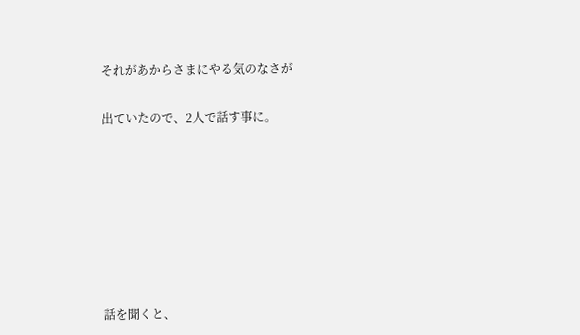それがあからさまにやる気のなさが

出ていたので、2人で話す事に。







話を聞くと、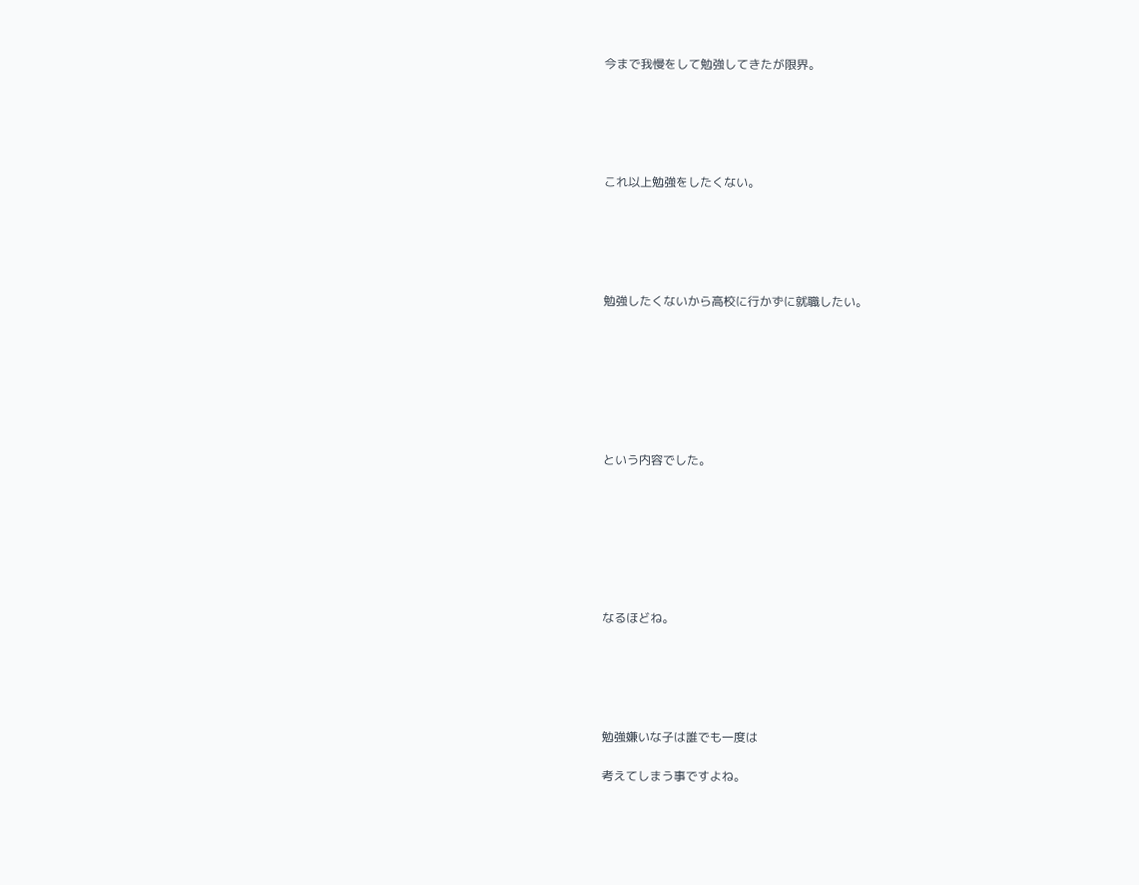今まで我慢をして勉強してきたが限界。





これ以上勉強をしたくない。





勉強したくないから高校に行かずに就職したい。







という内容でした。







なるほどね。





勉強嫌いな子は誰でも一度は

考えてしまう事ですよね。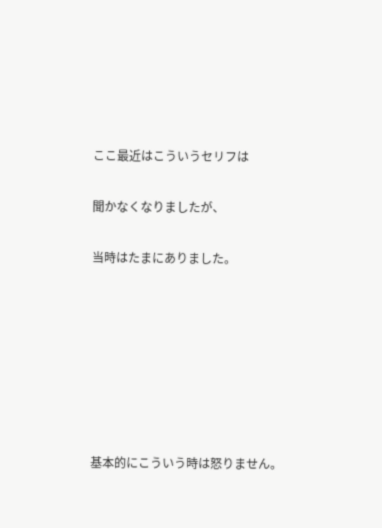ここ最近はこういうセリフは

聞かなくなりましたが、

当時はたまにありました。







基本的にこういう時は怒りません。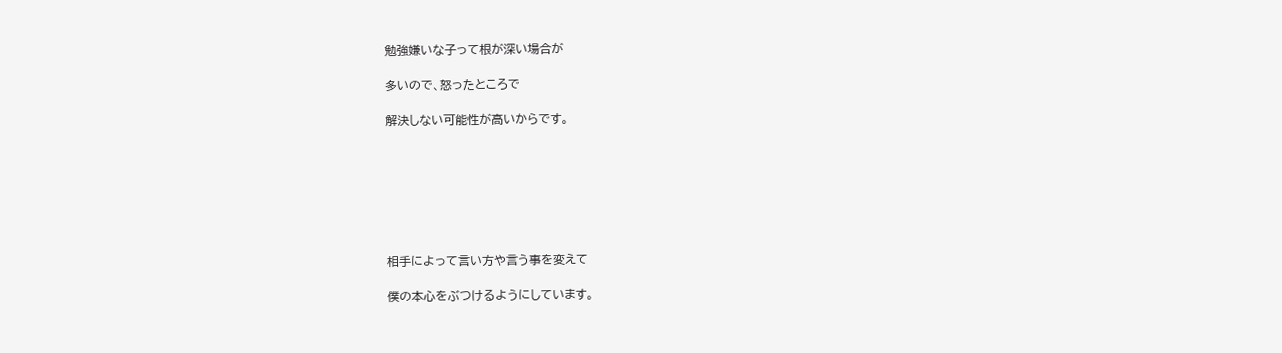勉強嫌いな子って根が深い場合が

多いので、怒ったところで

解決しない可能性が高いからです。







相手によって言い方や言う事を変えて

僕の本心をぶつけるようにしています。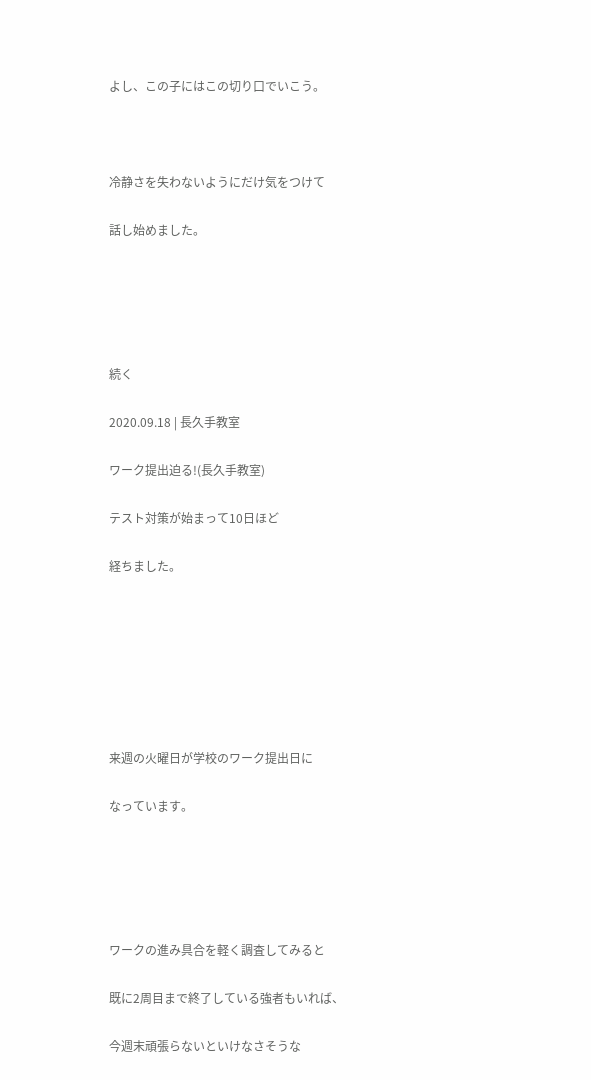よし、この子にはこの切り口でいこう。



冷静さを失わないようにだけ気をつけて

話し始めました。





続く

2020.09.18 | 長久手教室

ワーク提出迫る!(長久手教室)

テスト対策が始まって10日ほど

経ちました。







来週の火曜日が学校のワーク提出日に

なっています。





ワークの進み具合を軽く調査してみると

既に2周目まで終了している強者もいれば、

今週末頑張らないといけなさそうな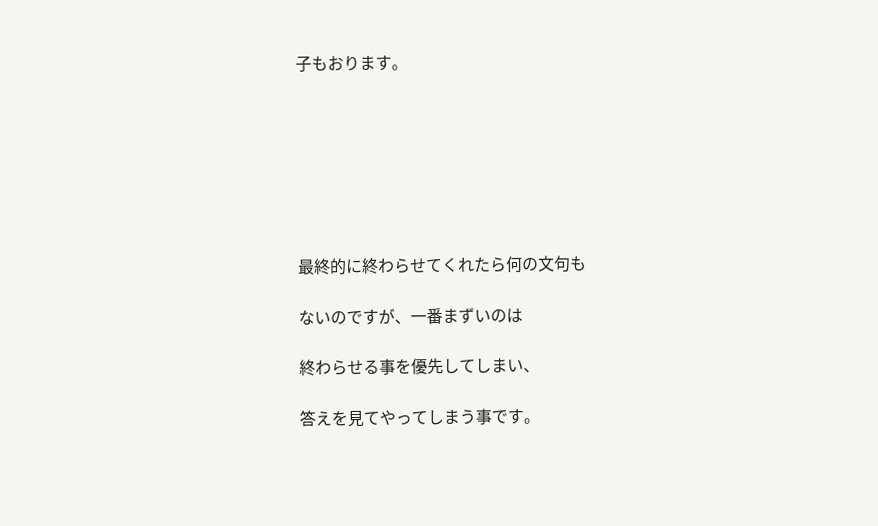子もおります。







最終的に終わらせてくれたら何の文句も

ないのですが、一番まずいのは

終わらせる事を優先してしまい、

答えを見てやってしまう事です。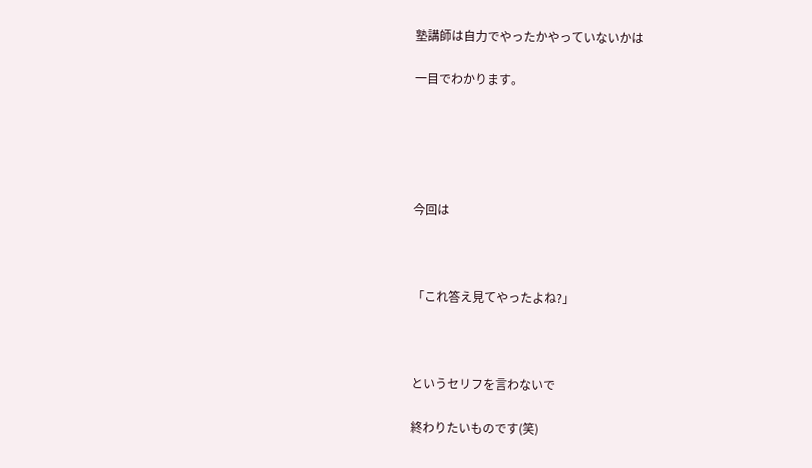塾講師は自力でやったかやっていないかは

一目でわかります。





今回は



「これ答え見てやったよね?」



というセリフを言わないで

終わりたいものです(笑)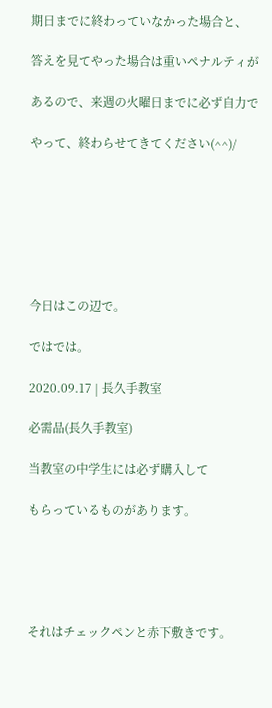期日までに終わっていなかった場合と、

答えを見てやった場合は重いペナルティが

あるので、来週の火曜日までに必ず自力で

やって、終わらせてきてください(^^)/







今日はこの辺で。

ではでは。

2020.09.17 | 長久手教室

必需品(長久手教室)

当教室の中学生には必ず購入して

もらっているものがあります。





それはチェックペンと赤下敷きです。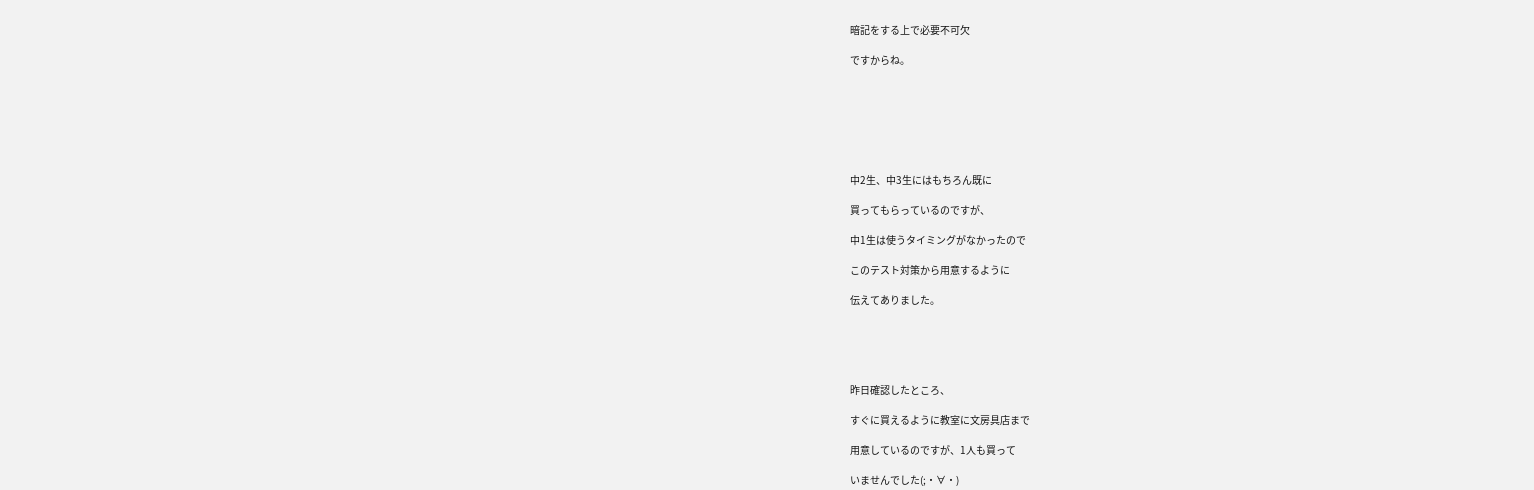暗記をする上で必要不可欠

ですからね。







中2生、中3生にはもちろん既に

買ってもらっているのですが、

中1生は使うタイミングがなかったので

このテスト対策から用意するように

伝えてありました。





昨日確認したところ、

すぐに買えるように教室に文房具店まで

用意しているのですが、1人も買って

いませんでした(;・∀・)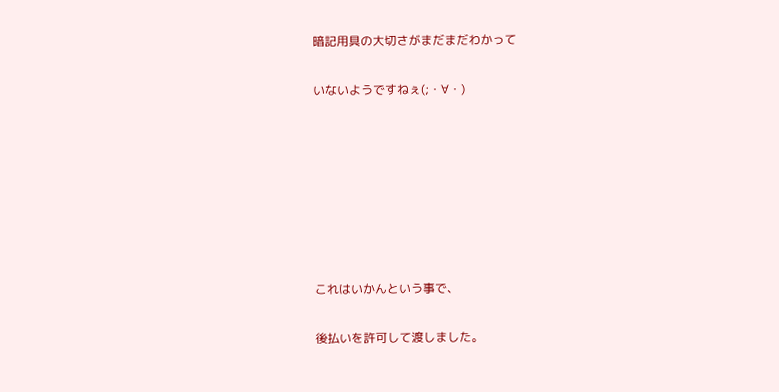暗記用具の大切さがまだまだわかって

いないようですねぇ(;・∀・)







これはいかんという事で、

後払いを許可して渡しました。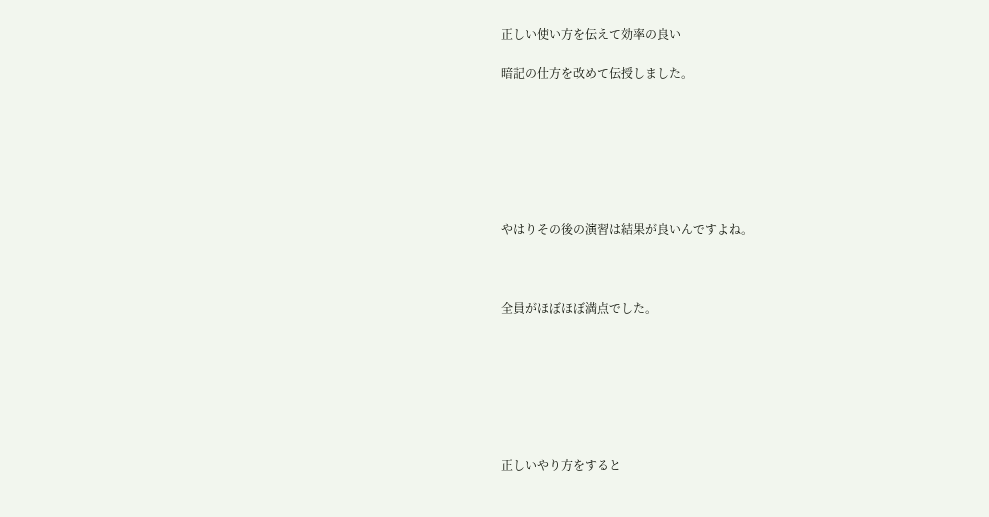正しい使い方を伝えて効率の良い

暗記の仕方を改めて伝授しました。







やはりその後の演習は結果が良いんですよね。



全員がほぼほぼ満点でした。







正しいやり方をすると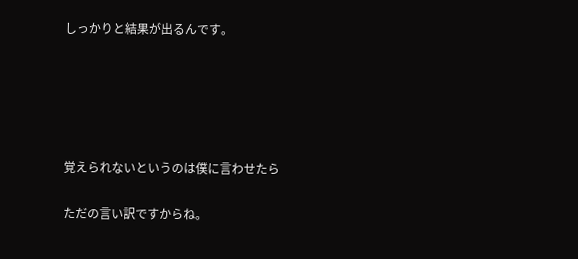しっかりと結果が出るんです。





覚えられないというのは僕に言わせたら

ただの言い訳ですからね。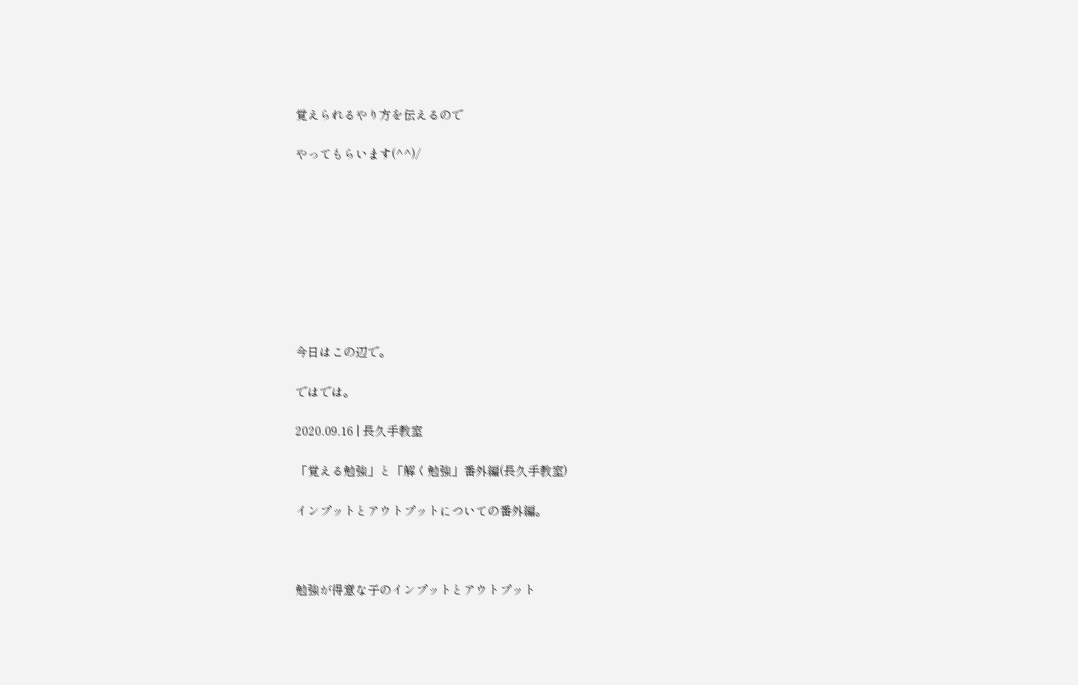覚えられるやり方を伝えるので

やってもらいます(^^)/









今日はこの辺で。

ではでは。

2020.09.16 | 長久手教室

「覚える勉強」と「解く勉強」番外編(長久手教室)

インプットとアウトプットについての番外編。



勉強が得意な子のインプットとアウトプット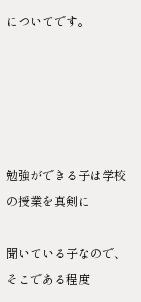についてです。





勉強ができる子は学校の授業を真剣に

聞いている子なので、そこである程度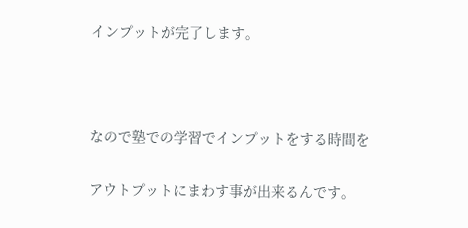インプットが完了します。



なので塾での学習でインプットをする時間を

アウトプットにまわす事が出来るんです。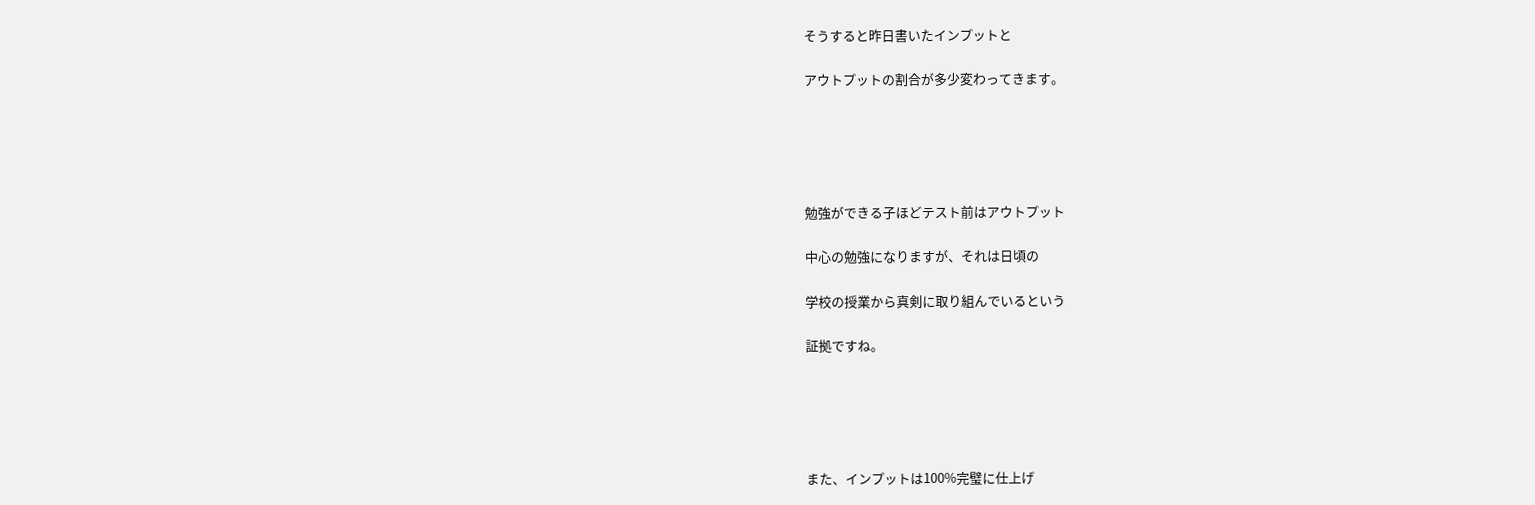そうすると昨日書いたインプットと

アウトプットの割合が多少変わってきます。





勉強ができる子ほどテスト前はアウトプット

中心の勉強になりますが、それは日頃の

学校の授業から真剣に取り組んでいるという

証拠ですね。





また、インプットは100%完璧に仕上げ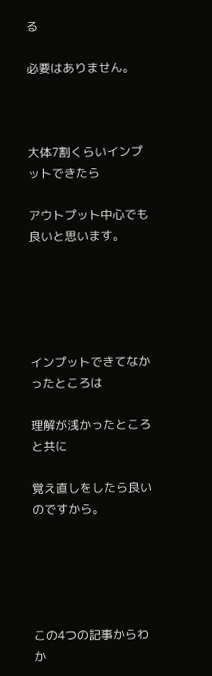る

必要はありません。



大体7割くらいインプットできたら

アウトプット中心でも良いと思います。





インプットできてなかったところは

理解が浅かったところと共に

覚え直しをしたら良いのですから。





この4つの記事からわか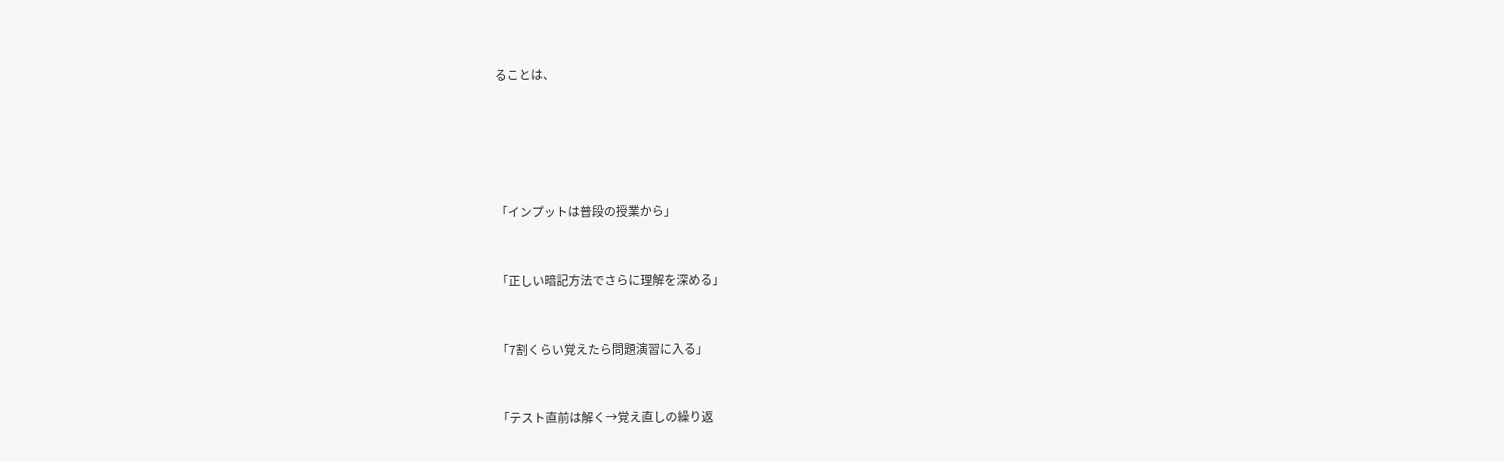ることは、







「インプットは普段の授業から」



「正しい暗記方法でさらに理解を深める」



「7割くらい覚えたら問題演習に入る」



「テスト直前は解く→覚え直しの繰り返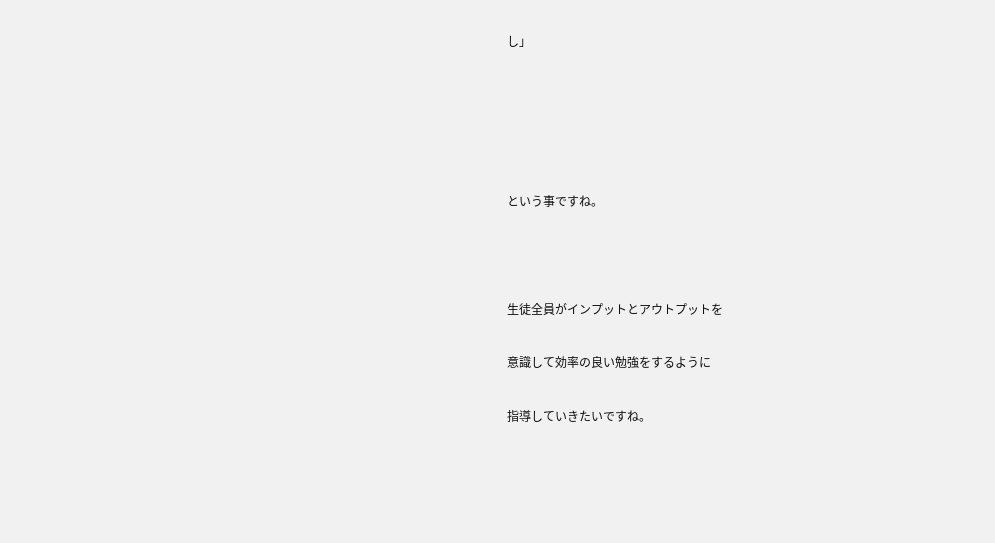し」





という事ですね。



生徒全員がインプットとアウトプットを

意識して効率の良い勉強をするように

指導していきたいですね。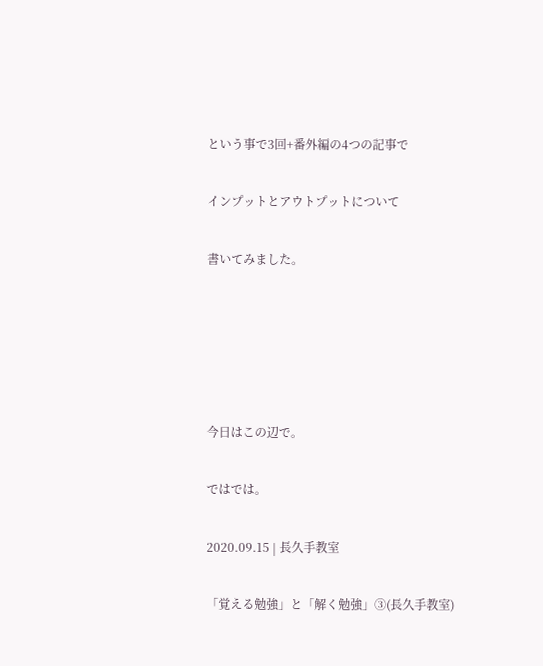という事で3回+番外編の4つの記事で

インプットとアウトプットについて

書いてみました。





今日はこの辺で。

ではでは。

2020.09.15 | 長久手教室

「覚える勉強」と「解く勉強」③(長久手教室)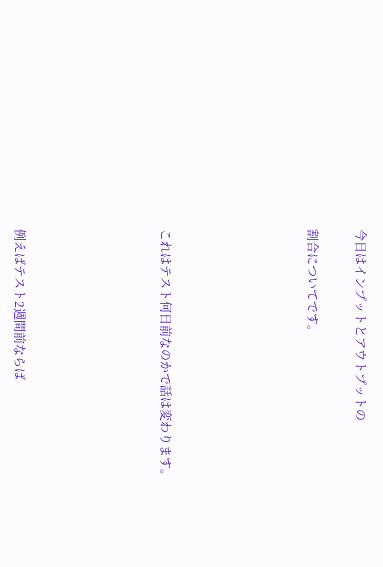今日はインプットとアウトプットの

割合についてです。





これはテスト何日前なのかで話は変わります。





例えばテスト2週間前ならば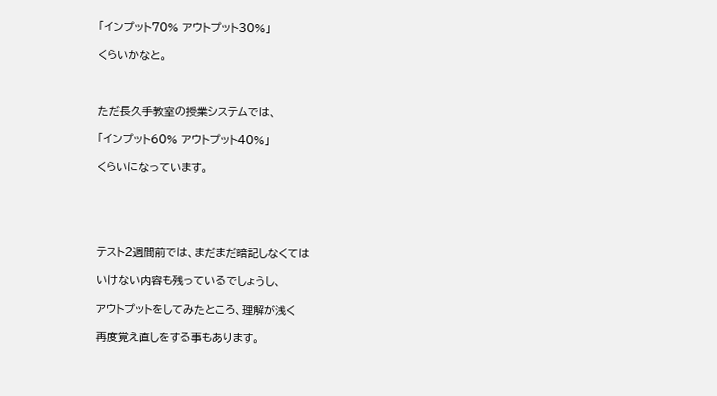「インプット70% アウトプット30%」

くらいかなと。



ただ長久手教室の授業システムでは、

「インプット60% アウトプット40%」

くらいになっています。





テスト2週間前では、まだまだ暗記しなくては

いけない内容も残っているでしょうし、

アウトプットをしてみたところ、理解が浅く

再度覚え直しをする事もあります。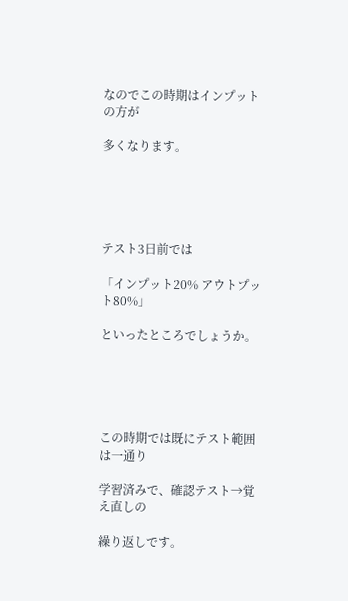なのでこの時期はインプットの方が

多くなります。





テスト3日前では

「インプット20% アウトプット80%」

といったところでしょうか。





この時期では既にテスト範囲は一通り

学習済みで、確認テスト→覚え直しの

繰り返しです。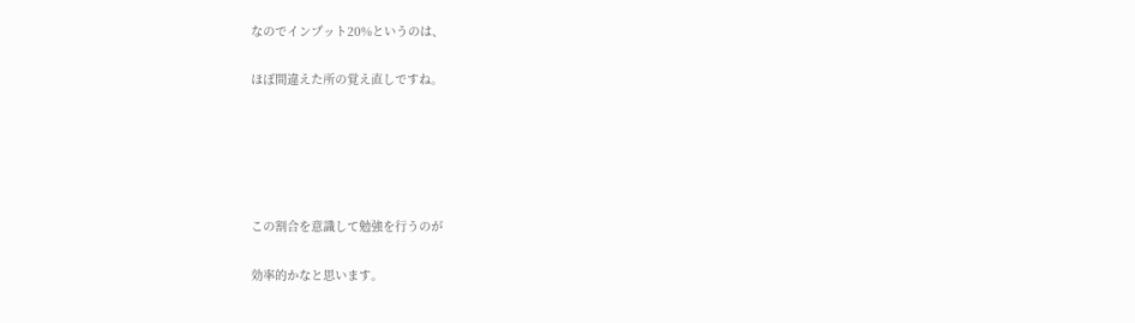なのでインプット20%というのは、

ほぼ間違えた所の覚え直しですね。





この割合を意識して勉強を行うのが

効率的かなと思います。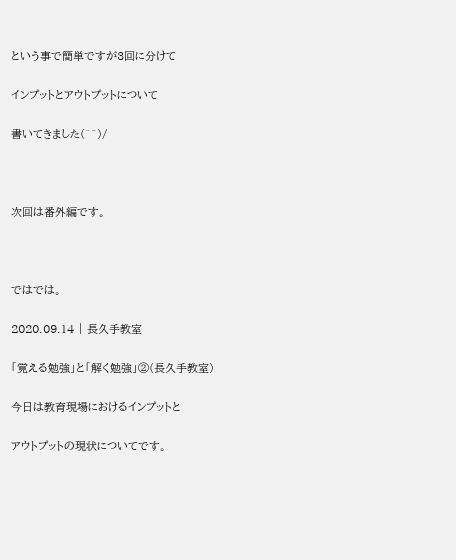という事で簡単ですが3回に分けて

インプットとアウトプットについて

書いてきました(^^)/



次回は番外編です。



ではでは。

2020.09.14 | 長久手教室

「覚える勉強」と「解く勉強」②(長久手教室)

今日は教育現場におけるインプットと

アウトプットの現状についてです。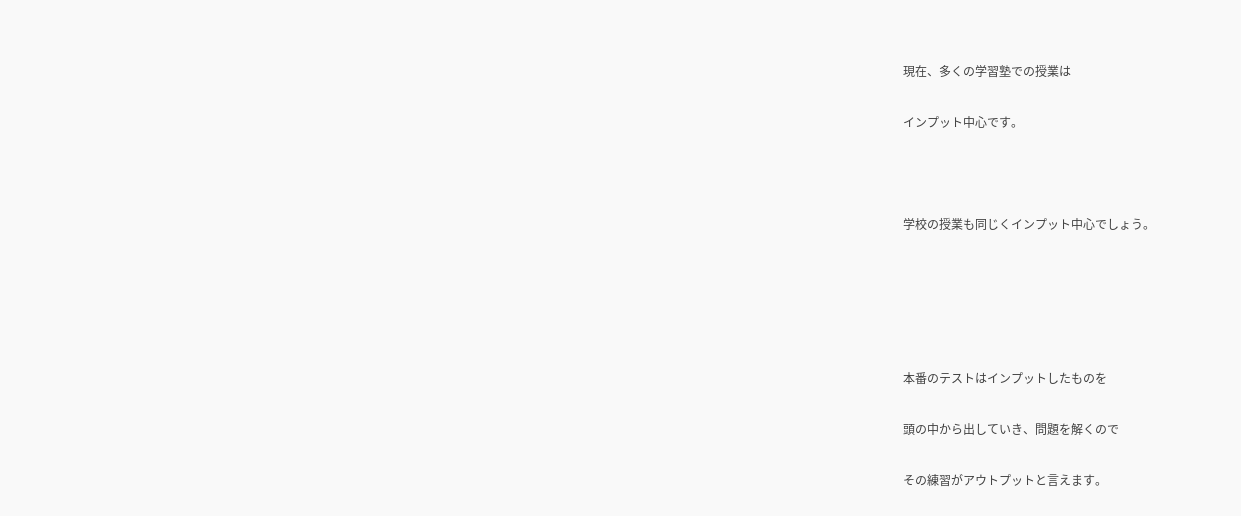現在、多くの学習塾での授業は

インプット中心です。



学校の授業も同じくインプット中心でしょう。





本番のテストはインプットしたものを

頭の中から出していき、問題を解くので

その練習がアウトプットと言えます。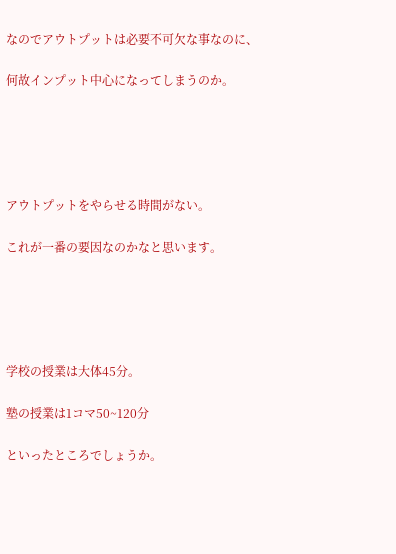なのでアウトプットは必要不可欠な事なのに、

何故インプット中心になってしまうのか。





アウトプットをやらせる時間がない。

これが一番の要因なのかなと思います。





学校の授業は大体45分。

塾の授業は1コマ50~120分

といったところでしょうか。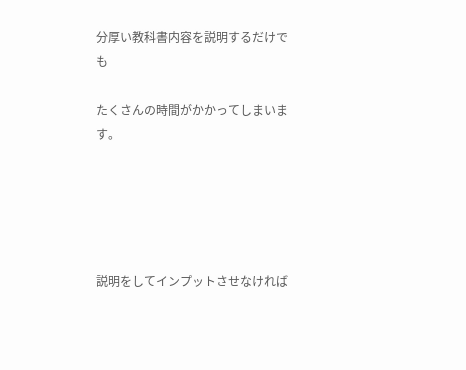分厚い教科書内容を説明するだけでも

たくさんの時間がかかってしまいます。





説明をしてインプットさせなければ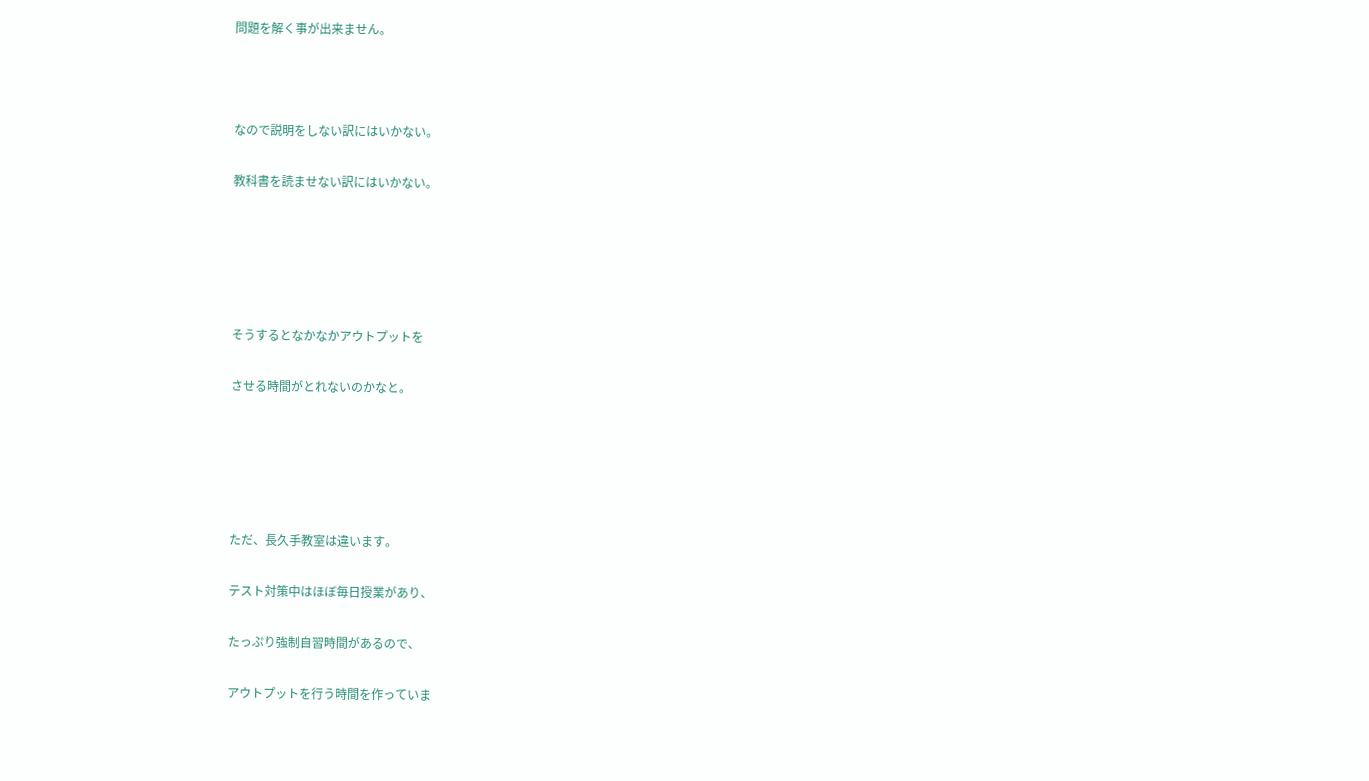問題を解く事が出来ません。



なので説明をしない訳にはいかない。

教科書を読ませない訳にはいかない。





そうするとなかなかアウトプットを

させる時間がとれないのかなと。





ただ、長久手教室は違います。

テスト対策中はほぼ毎日授業があり、

たっぷり強制自習時間があるので、

アウトプットを行う時間を作っていま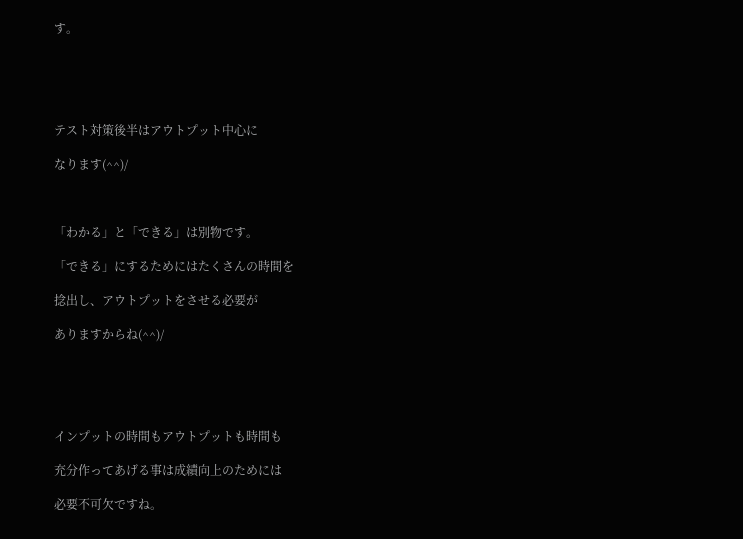す。





テスト対策後半はアウトプット中心に

なります(^^)/



「わかる」と「できる」は別物です。

「できる」にするためにはたくさんの時間を

捻出し、アウトプットをさせる必要が

ありますからね(^^)/





インプットの時間もアウトプットも時間も

充分作ってあげる事は成績向上のためには

必要不可欠ですね。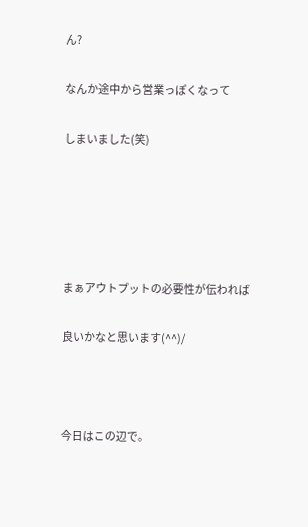ん?

なんか途中から営業っぽくなって

しまいました(笑)





まぁアウトプットの必要性が伝われば

良いかなと思います(^^)/



今日はこの辺で。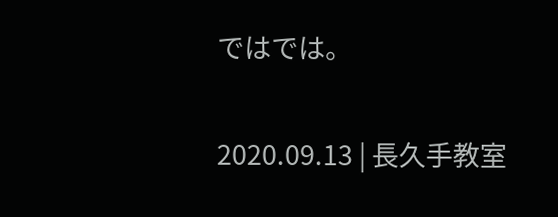ではでは。

2020.09.13 | 長久手教室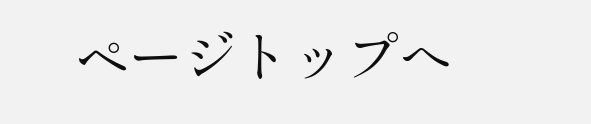ページトップへ